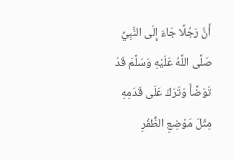أَنَّ رَجُلًا جَاءَ إِلَى النَّبِيِّ صَلَّى اللَّهُ عَلَيْهِ وَسَلَّمَ قَدْ تَوَضَّأَ وَتَرَكَ عَلَى قَدَمِهِ مِثْلَ مَوْضِعِ الظُّفُرِ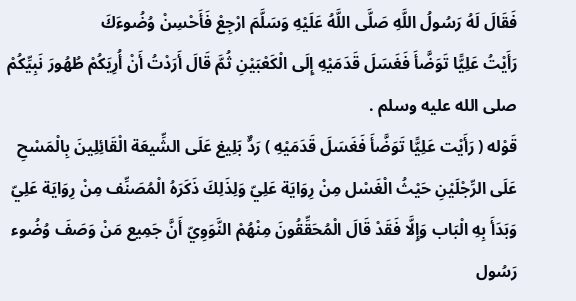فَقَالَ لَهُ رَسُولُ اللَّهِ صَلَّى اللَّهُ عَلَيْهِ وَسَلَّمَ ارْجِعْ فَأَحْسِنْ وُضُوءَكَ
رَأَيْتُ عَلِيًّا تَوَضَّأَ فَغَسَلَ قَدَمَيْهِ إِلَى الْكَعْبَيْنِ ثُمَّ قَالَ أَرَدْتُ أَنْ أُرِيَكُمْ طُهُورَ نَبِيِّكُمْ صلى الله عليه وسلم .
قَوْله ( رَأَيْت عَلِيًّا تَوَضَّأَ فَغَسَلَ قَدَمَيْهِ ) رَدٌّ بَلِيغ عَلَى الشِّيعَة الْقَائِلِينَ بِالْمَسْحِ عَلَى الرِّجْلَيْنِ حَيْثُ الْغَسْل مِنْ رِوَايَة عَلِيّ وَلِذَلِكَ ذَكَرَهُ الْمُصَنِّف مِنْ رِوَايَة عَلِيّ وَبَدَأَ بِهِ الْبَاب وَإِلَّا فَقَدْ قَالَ الْمُحَقِّقُونَ مِنْهُمْ النَّوَوِيّ أَنَّ جَمِيع مَنْ وَصَفَ وُضُوء رَسُول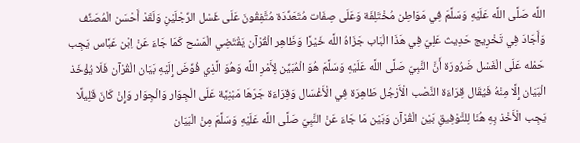اللَّه صَلَّى اللَّه عَلَيْهِ وَسَلَّمَ فِي مَوَاطِن مُخْتَلِفَة وَعَلَى صِفَات مُتَعَدِّدَة مُتَّفِقُونَ عَلَى غَسْل الرِّجْلَيْنِ وَلَقَدْ أَحْسَن الْمُصَنِّف وَأَجَادَ فِي تَخْرِيج حَدِيث عَلِيّ فِي هَذَا الْبَاب جَزَاهُ اللَّه خَيْرًا وَظَاهِر الْقُرْآن يَقْتَضِي الْمَسْح كَمَا جَاءَ عَنْ اِبْن عَبَّاس يَجِب حَمْله عَلَى الْغَسْل ضَرُورَة أَنَّ النَّبِيّ صَلَّى اللَّه عَلَيْهِ وَسَلَّمَ هُوَ الْمُبَيِّن لِأَمْرِ اللَّه وَهُوَ الَّذِي فُوِّضَ إِلَيْهِ بَيَان الْقُرْآن فَلَا يُؤْخَذ الْبَيَان إِلَّا مِنْهُ فَيُقَال قِرَاءَة النَّصْب الْأَرْجُل طَاهِرَة فِي الْأَغْسَال وَقِرَاءَة جَرّهَا مَبْنِيَّة عَلَى الْجِوَار وَالْجِوَار وَإِنْ كَانَ قَلِيلًا يَجِب الْأَخْذ بِهِ هُنَا لِلتَّوْفِيقِ بَيْن الْقُرْآن وَبَيْن مَا جَاءَ عَنْ النَّبِيّ صَلَّى اللَّه عَلَيْهِ وَسَلَّمَ مِنْ الْبَيَان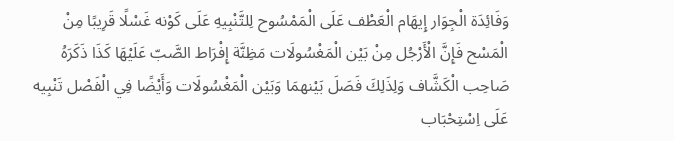وَفَائِدَة الْجِوَار إِيهَام الْعَطْف عَلَى الْمَمْسُوح لِلتَّنْبِيهِ عَلَى كَوْنه غَسْلًا قَرِيبًا مِنْ الْمَسْح فَإِنَّ الْأَرْجُل مِنْ بَيْن الْمَغْسُولَات مَظِنَّة إِفْرَاط الصَّبّ عَلَيْهَا كَذَا ذَكَرَهُ صَاحِب الْكَشَّاف وَلِذَلِكَ فَصَلَ بَيْنهمَا وَبَيْن الْمَغْسُولَات وَأَيْضًا فِي الْفَصْل تَنْبِيه عَلَى اِسْتِحْبَاب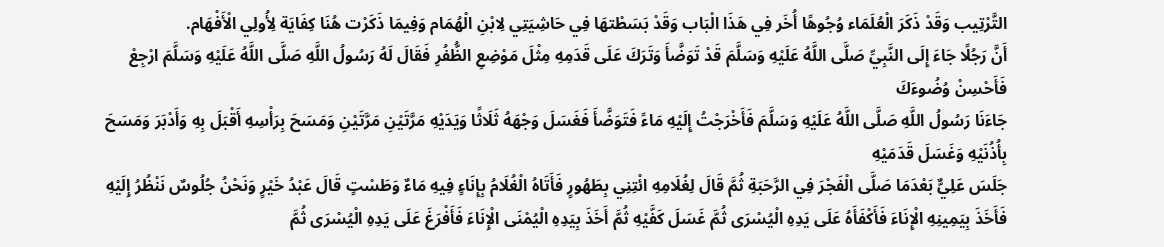التَّرْتِيب وَقَدْ ذَكَرَ الْعُلَمَاء وُجُوهًا أُخَر فِي هَذَا الْبَاب وَقَدْ بَسَطْتهَا فِي حَاشِيَتِي لِابْنِ الْهُمَام وَفِيمَا ذَكَرْت هُنَا كِفَايَة لِأُولِي الْأَفْهَام.
أَنَّ رَجُلًا جَاءَ إِلَى النَّبِيِّ صَلَّى اللَّهُ عَلَيْهِ وَسَلَّمَ قَدْ تَوَضَّأَ وَتَرَكَ عَلَى قَدَمِهِ مِثْلَ مَوْضِعِ الظُّفُرِ فَقَالَ لَهُ رَسُولُ اللَّهِ صَلَّى اللَّهُ عَلَيْهِ وَسَلَّمَ ارْجِعْ فَأَحْسِنْ وُضُوءَكَ
جَاءَنَا رَسُولُ اللَّهِ صَلَّى اللَّهُ عَلَيْهِ وَسَلَّمَ فَأَخْرَجْتُ إِلَيْهِ مَاءً فَتَوَضَّأَ فَغَسَلَ وَجْهَهُ ثَلَاثًا وَيَدَيْهِ مَرَّتَيْنِ مَرَّتَيْنِ وَمَسَحَ بِرَأْسِهِ أَقْبَلَ بِهِ وَأَدْبَرَ وَمَسَحَ بِأُذُنَيْهِ وَغَسَلَ قَدَمَيْهِ
جَلَسَ عَلِيٌّ بَعْدَمَا صَلَّى الْفَجْرَ فِي الرَّحَبَةِ ثُمَّ قَالَ لِغُلَامِهِ ائْتِنِي بِطَهُورٍ فَأَتَاهُ الْغُلَامُ بِإِنَاءٍ فِيهِ مَاءٌ وَطَسْتٍ قَالَ عَبْدُ خَيْرٍ وَنَحْنُ جُلُوسٌ نَنْظُرُ إِلَيْهِ فَأَخَذَ بِيَمِينِهِ الْإِنَاءَ فَأَكْفَأَهُ عَلَى يَدِهِ الْيُسْرَى ثُمَّ غَسَلَ كَفَّيْهِ ثُمَّ أَخَذَ بِيَدِهِ الْيُمْنَى الْإِنَاءَ فَأَفْرَغَ عَلَى يَدِهِ الْيُسْرَى ثُمَّ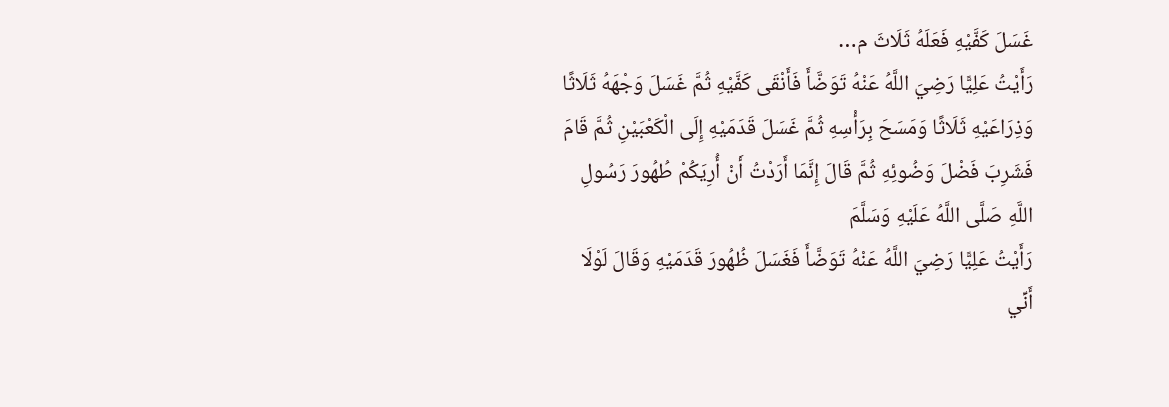غَسَلَ كَفَّيْهِ فَعَلَهُ ثَلَاثَ م…
رَأَيْتُ عَلِيًّا رَضِيَ اللَّهُ عَنْهُ تَوَضَّأَ فَأَنْقَى كَفَّيْهِ ثُمَّ غَسَلَ وَجْهَهُ ثَلَاثًا وَذِرَاعَيْهِ ثَلَاثًا وَمَسَحَ بِرَأْسِهِ ثُمَّ غَسَلَ قَدَمَيْهِ إِلَى الْكَعْبَيْنِ ثُمَّ قَامَ فَشَرِبَ فَضْلَ وَضُوئِهِ ثُمَّ قَالَ إِنَّمَا أَرَدْتُ أَنْ أُرِيَكُمْ طُهُورَ رَسُولِ اللَّهِ صَلَّى اللَّهُ عَلَيْهِ وَسَلَّمَ
رَأَيْتُ عَلِيًّا رَضِيَ اللَّهُ عَنْهُ تَوَضَّأَ فَغَسَلَ ظُهُورَ قَدَمَيْهِ وَقَالَ لَوْلَا أَنِّي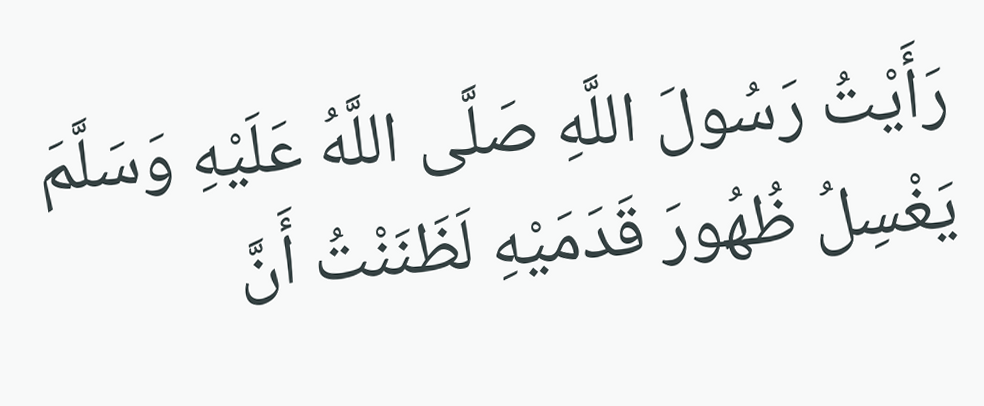رَأَيْتُ رَسُولَ اللَّهِ صَلَّى اللَّهُ عَلَيْهِ وَسَلَّمَ يَغْسِلُ ظُهُورَ قَدَمَيْهِ لَظَنَنْتُ أَنَّ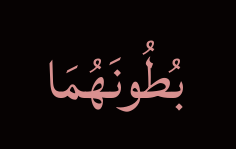بُطُونَهُمَا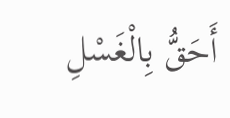أَحَقُّ بِالْغَسْلِ